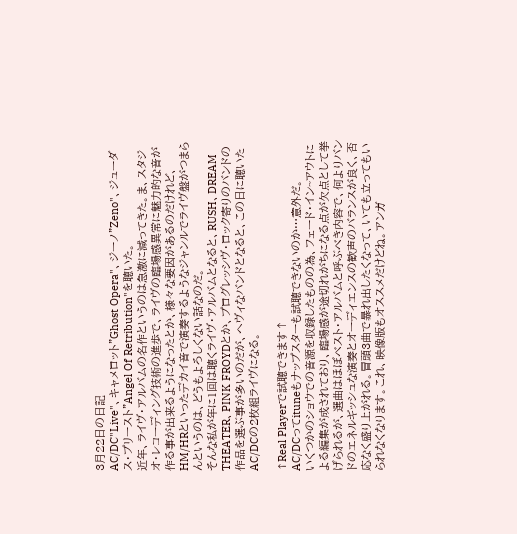3月22日の日記
AC/DC"Live"、キャメロット"Ghost Opera"、ジーノ"Zeno"、ジューダス・プリースト"Angel Of Retribution"を聴いた。
近年、ライヴ・アルバムの名作というのは急激に減ってきた。ま、スタジオ・レコーディング技術の進歩で、ライヴの臨場感異常に魅力的な音が作る事が出来るようになったとか、様々な要因があるのだけれど、HM/HRといったデカイ音で演奏するようなジャンルでライヴ盤がつまらんというのは、どうもよろしくない話なのだ。
そんな私が年に1回は聴くライヴ・アルバムとなると、RUSH、DREAM THEATER、PINK FROYDとか、プログレッシヴ・ロック寄りのバンドの作品を選ぶ事が多いのだが、ヘヴィなバンドとなると、この日に聴いたAC/DCの2枚組ライヴになる。

↑Real Playerで試聴できます↑
AC/DCってituneもナップスターも試聴できないのか…意外だ。
いくつかのショウでの音源を収録したものの為、フェード・イン~アウトによる編集が成されており、臨場感が途切れがちになる点が欠点として挙げられるが、選曲はほぼベスト・アルバムと呼ぶべき内容で、何よりバンドのエネルギッシュな演奏とオーディエンスの歓声のバランスが良く、否応なく盛り上がれる。冒頭3曲で暴れ出したくなって、いても立ってもいられなくなります。これ、映像版もオススメだけどね。アンガ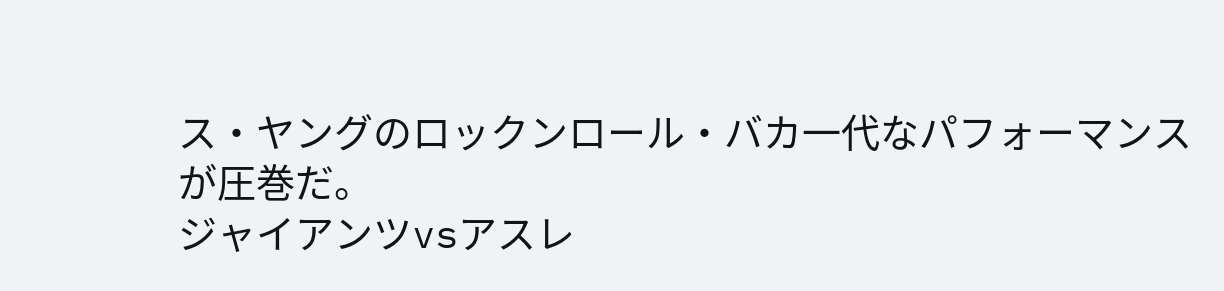ス・ヤングのロックンロール・バカ一代なパフォーマンスが圧巻だ。
ジャイアンツvsアスレ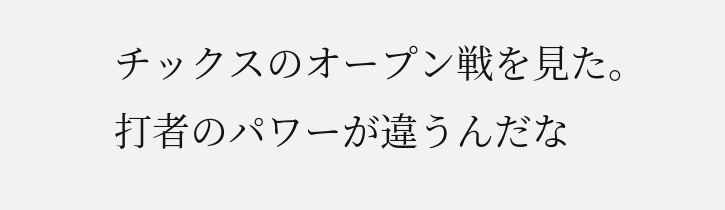チックスのオープン戦を見た。打者のパワーが違うんだな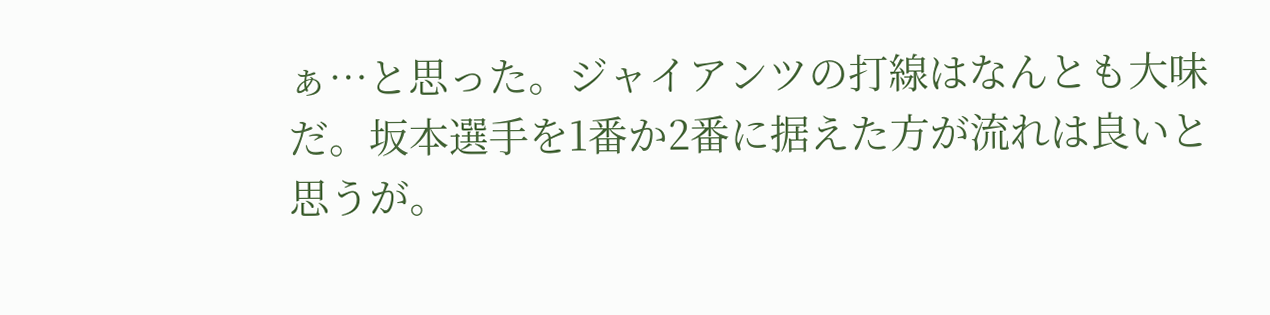ぁ…と思った。ジャイアンツの打線はなんとも大味だ。坂本選手を1番か2番に据えた方が流れは良いと思うが。